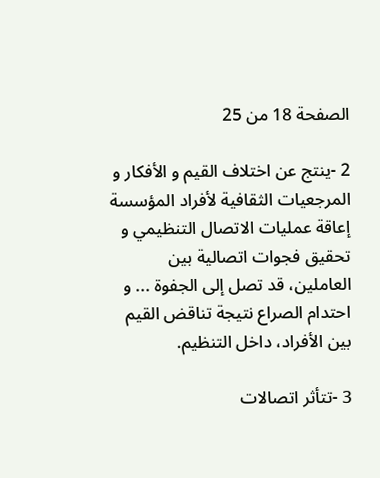الصفحة 18 من 25

2 -ينتج عن اختلاف القيم و الأفكار و المرجعيات الثقافية لأفراد المؤسسة إعاقة عمليات الاتصال التنظيمي و تحقيق فجوات اتصالية بين العاملين، قد تصل إلى الجفوة ... و احتدام الصراع نتيجة تناقض القيم بين الأفراد، داخل التنظيم.

3 -تتأثر اتصالات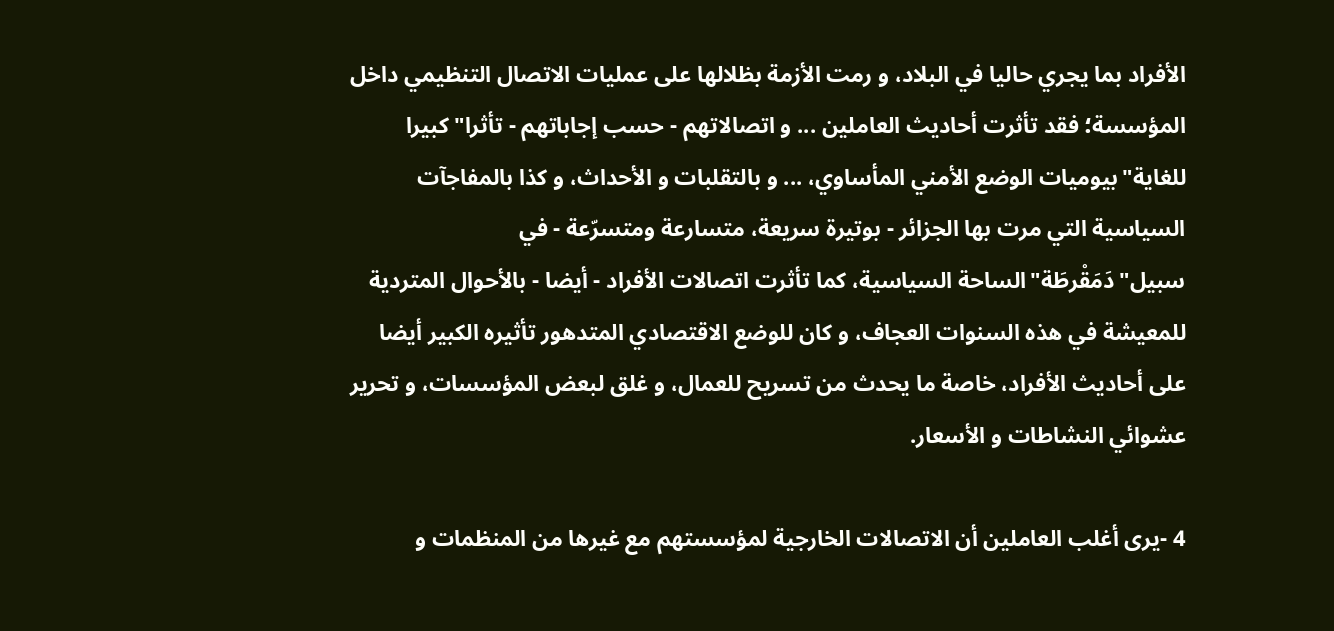الأفراد بما يجري حاليا في البلاد، و رمت الأزمة بظلالها على عمليات الاتصال التنظيمي داخل المؤسسة؛ فقد تأثرت أحاديث العاملين ... و اتصالاتهم - حسب إجاباتهم - تأثرا"كبيرا للغاية"بيوميات الوضع الأمني المأساوي، ... و بالتقلبات و الأحداث، و كذا بالمفاجآت السياسية التي مرت بها الجزائر - بوتيرة سريعة، متسارعة ومتسرّعة - في سبيل"دَمَقْرطَة"الساحة السياسية، كما تأثرت اتصالات الأفراد - أيضا - بالأحوال المتردية للمعيشة في هذه السنوات العجاف، و كان للوضع الاقتصادي المتدهور تأثيره الكبير أيضا على أحاديث الأفراد، خاصة ما يحدث من تسريح للعمال، و غلق لبعض المؤسسات، و تحرير عشوائي النشاطات و الأسعار.

4 -يرى أغلب العاملين أن الاتصالات الخارجية لمؤسستهم مع غيرها من المنظمات و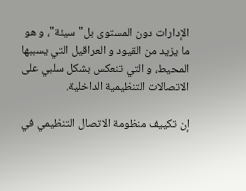الإدارات دون المستوى بل"سيئة"، و هو ما يزيد من القيود و العراقيل التي يسببها المحيط، و التي تنعكس بشكل سلبي على الاتصالات التنظيمية الداخلية.

إن تكييف منظومة الاتصال التنظيمي في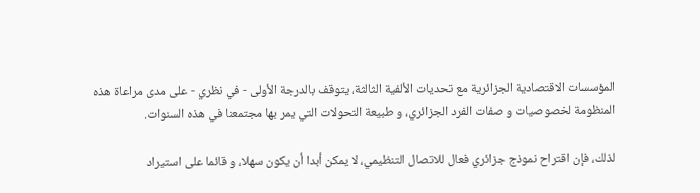المؤسسات الاقتصادية الجزائرية مع تحديات الألفية الثالثة، يتوقف بالدرجة الأولى - في نظري - على مدى مراعاة هذه المنظومة لخصوصيات و صفات الفرد الجزائري، و طبيعة التحولات التي يمر بها مجتمعنا في هذه السنوات.

لذلك، فإن اقتراح نموذج جزائري فعال للاتصال التنظيمي، لا يمكن أبدا أن يكون سهلا، و قائما على استيراد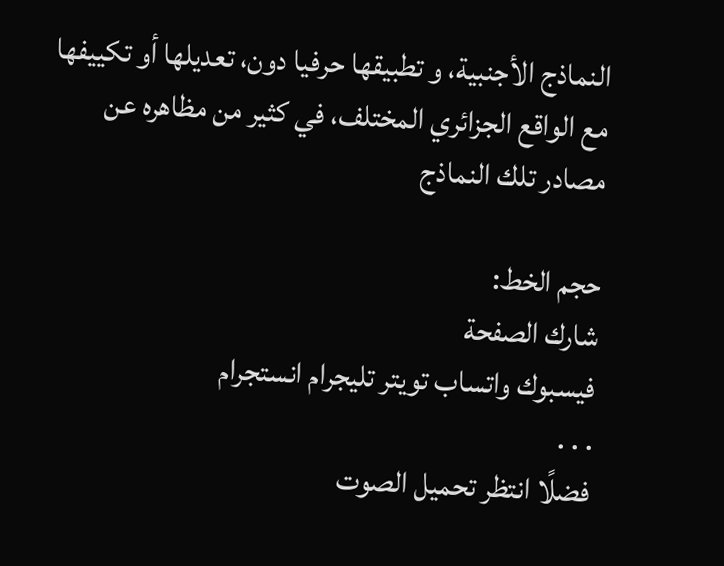النماذج الأجنبية، و تطبيقها حرفيا دون، تعديلها أو تكييفها مع الواقع الجزائري المختلف، في كثير من مظاهره عن مصادر تلك النماذج

حجم الخط:
شارك الصفحة
فيسبوك واتساب تويتر تليجرام انستجرام
. . .
فضلًا انتظر تحميل الصوت